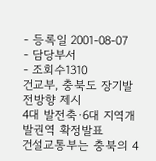- 등록일 2001-08-07
- 담당부서
- 조회수1310
건교부, 충북도 장기발전방향 제시
4대 발전축·6대 지역개발권역 확정발표
건설교통부는 충북의 4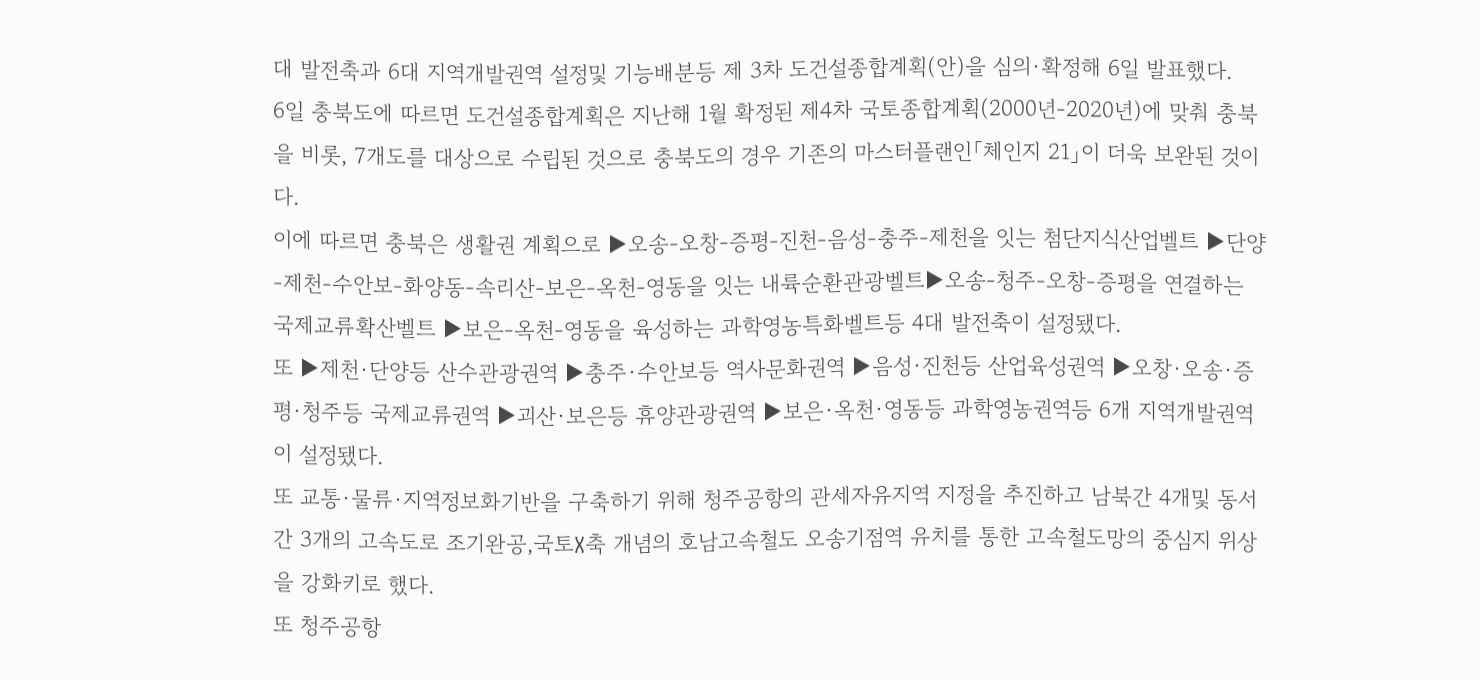대 발전축과 6대 지역개발권역 설정및 기능배분등 제 3차 도건설종합계획(안)을 심의·확정해 6일 발표했다.
6일 충북도에 따르면 도건설종합계획은 지난해 1월 확정된 제4차 국토종합계획(2000년-2020년)에 맞춰 충북을 비롯, 7개도를 대상으로 수립된 것으로 충북도의 경우 기존의 마스터플랜인「체인지 21」이 더욱 보완된 것이다.
이에 따르면 충북은 생활권 계획으로 ▶오송-오창-증평-진천-음성-충주-제천을 잇는 첨단지식산업벨트 ▶단양-제천-수안보-화양동-속리산-보은-옥천-영동을 잇는 내륙순환관광벨트▶오송-청주-오창-증평을 연결하는 국제교류확산벨트 ▶보은-옥천-영동을 육성하는 과학영농특화벨트등 4대 발전축이 설정됐다.
또 ▶제천·단양등 산수관광권역 ▶충주·수안보등 역사문화권역 ▶음성·진천등 산업육성권역 ▶오창·오송·증평·청주등 국제교류권역 ▶괴산·보은등 휴양관광권역 ▶보은·옥천·영동등 과학영농권역등 6개 지역개발권역이 설정됐다.
또 교통·물류·지역정보화기반을 구축하기 위해 청주공항의 관세자유지역 지정을 추진하고 남북간 4개및 동서간 3개의 고속도로 조기완공,국토X축 개념의 호남고속철도 오송기점역 유치를 통한 고속철도망의 중심지 위상을 강화키로 했다.
또 청주공항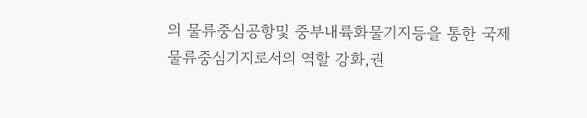의 물류중심공항및 중부내륙화물기지등을 통한 국제물류중심기지로서의 역할 강화,권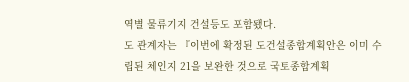역별 물류기지 건설등도 포함됐다.
도 관계자는 『이번에 확정된 도건설종합계획안은 이미 수립된 체인지 21을 보완한 것으로 국토종합계획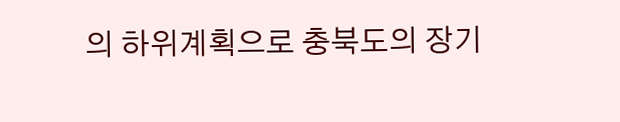의 하위계획으로 충북도의 장기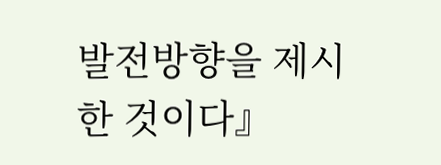발전방향을 제시한 것이다』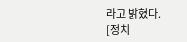라고 밝혔다.
[정치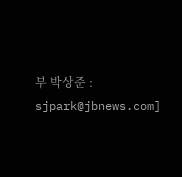부 박상준 : sjpark@jbnews.com]